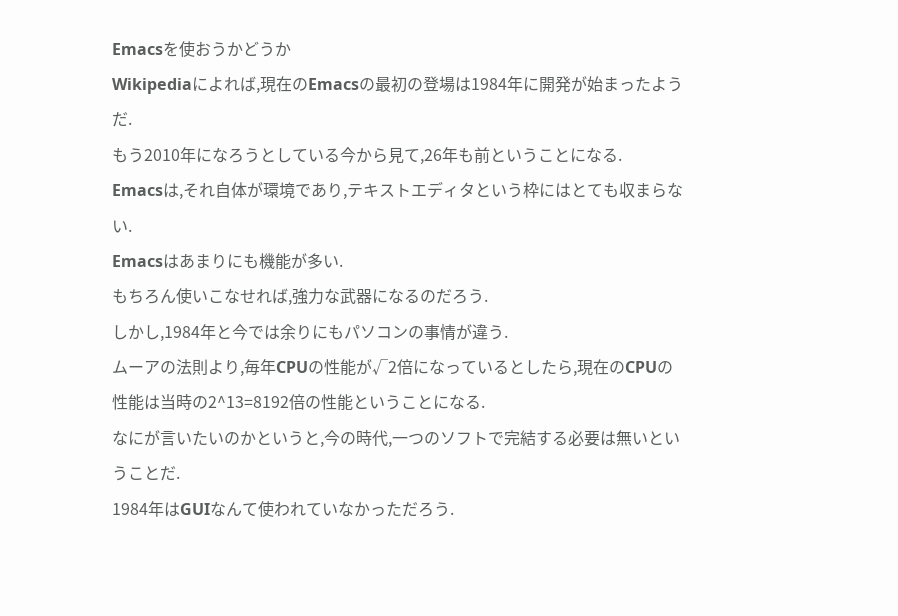Emacsを使おうかどうか
Wikipediaによれば,現在のEmacsの最初の登場は1984年に開発が始まったようだ.
もう2010年になろうとしている今から見て,26年も前ということになる.
Emacsは,それ自体が環境であり,テキストエディタという枠にはとても収まらない.
Emacsはあまりにも機能が多い.
もちろん使いこなせれば,強力な武器になるのだろう.
しかし,1984年と今では余りにもパソコンの事情が違う.
ムーアの法則より,毎年CPUの性能が√2倍になっているとしたら,現在のCPUの
性能は当時の2^13=8192倍の性能ということになる.
なにが言いたいのかというと,今の時代,一つのソフトで完結する必要は無いということだ.
1984年はGUIなんて使われていなかっただろう.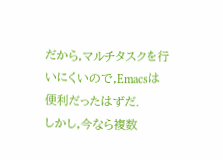だから,マルチタスクを行いにくいので,Emacsは便利だったはずだ.
しかし,今なら複数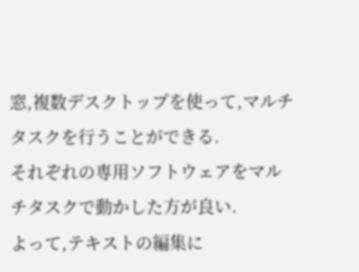窓,複数デスクトップを使って,マルチタスクを行うことができる.
それぞれの専用ソフトウェアをマルチタスクで動かした方が良い.
よって,テキストの編集に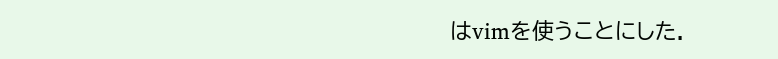はvimを使うことにした.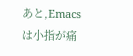あと,Emacsは小指が痛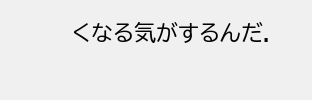くなる気がするんだ.